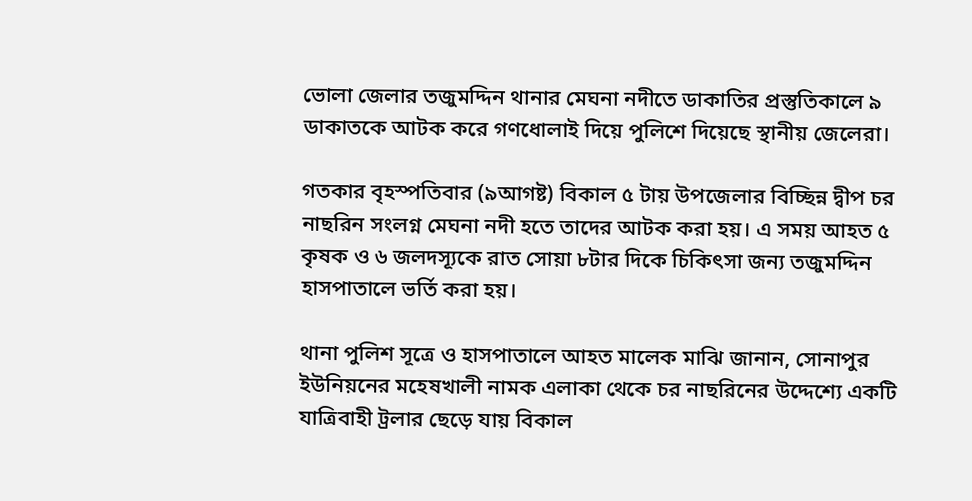ভোলা জেলার তজুমদ্দিন থানার মেঘনা নদীতে ডাকাতির প্রস্তুতিকালে ৯ ডাকাতকে আটক করে গণধোলাই দিয়ে পুলিশে দিয়েছে স্থানীয় জেলেরা।

গতকার বৃহস্পতিবার (৯আগষ্ট) বিকাল ৫ টায় উপজেলার বিচ্ছিন্ন দ্বীপ চর নাছরিন সংলগ্ন মেঘনা নদী হতে তাদের আটক করা হয়। এ সময় আহত ৫ কৃষক ও ৬ জলদস্যূকে রাত সোয়া ৮টার দিকে চিকিৎসা জন্য তজুমদ্দিন হাসপাতালে ভর্তি করা হয়।

থানা পুলিশ সূত্রে ও হাসপাতালে আহত মালেক মাঝি জানান, সোনাপুর ইউনিয়নের মহেষখালী নামক এলাকা থেকে চর নাছরিনের উদ্দেশ্যে একটি যাত্রিবাহী ট্রলার ছেড়ে যায় বিকাল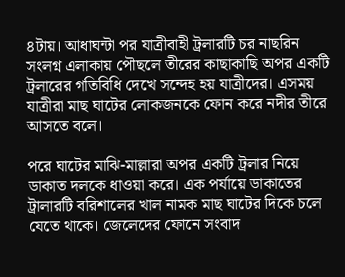৪টায়। আধাঘন্টা পর যাত্রীবাহী ট্রলারটি চর নাছরিন সংলগ্ন এলাকায় পৌছলে তীরের কাছাকাছি অপর একটি ট্রলারের গতিবিধি দেখে সন্দেহ হয় যাত্রীদের। এসময় যাত্রীরা মাছ ঘাটের লোকজনকে ফোন করে নদীর তীরে আসতে বলে।

পরে ঘাটের মাঝি-মাল্লারা অপর একটি ট্রলার নিয়ে ডাকাত দলকে ধাওয়া করে। এক পর্যায়ে ডাকাতের ট্রালারটি বরিশালের খাল নামক মাছ ঘাটের দিকে চলে যেতে থাকে। জেলেদের ফোনে সংবাদ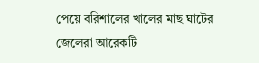পেয়ে বরিশালের খালের মাছ ঘাটের জেলেরা আরেকটি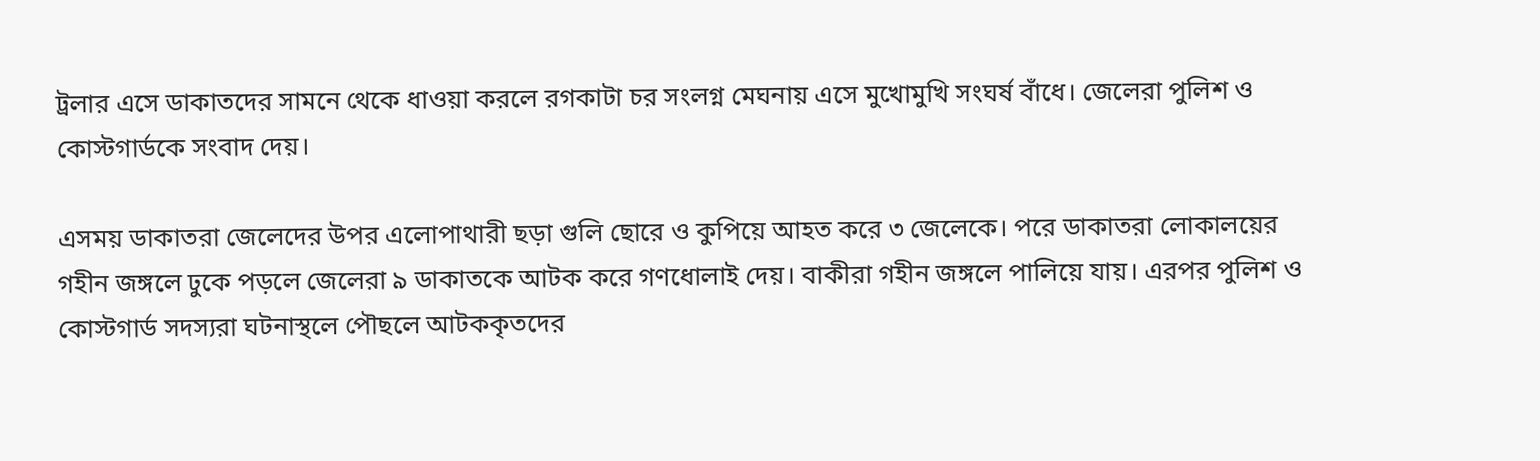ট্রলার এসে ডাকাতদের সামনে থেকে ধাওয়া করলে রগকাটা চর সংলগ্ন মেঘনায় এসে মুখোমুখি সংঘর্ষ বাঁধে। জেলেরা পুলিশ ও কোস্টগার্ডকে সংবাদ দেয়।

এসময় ডাকাতরা জেলেদের উপর এলোপাথারী ছড়া গুলি ছোরে ও কুপিয়ে আহত করে ৩ জেলেকে। পরে ডাকাতরা লোকালয়ের গহীন জঙ্গলে ঢুকে পড়লে জেলেরা ৯ ডাকাতকে আটক করে গণধোলাই দেয়। বাকীরা গহীন জঙ্গলে পালিয়ে যায়। এরপর পুলিশ ও কোস্টগার্ড সদস্যরা ঘটনাস্থলে পৌছলে আটককৃতদের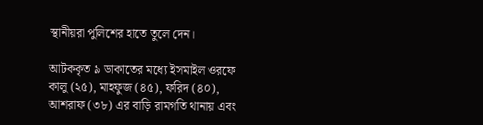স্থানীয়রা পুলিশের হাতে তুলে দেন।

আটককৃত ৯ ডাকাতের মধ্যে ইসমাইল ওরফে কালু (২৫), মাহফুজ (৪৫), ফরিদ (৪০), আশরাফ (৩৮) এর বাড়ি রামগতি থানায় এবং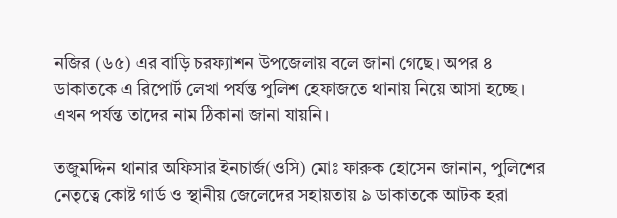নজির (৬৫) এর বাড়ি চরফ্যাশন উপজেলায় বলে জানা গেছে। অপর ৪ ডাকাতকে এ রিপোর্ট লেখা পর্যন্ত পুলিশ হেফাজতে থানায় নিয়ে আসা হচ্ছে। এখন পর্যন্ত তাদের নাম ঠিকানা জানা যায়নি।

তজুমদ্দিন থানার অফিসার ইনচার্জ(ওসি) মোঃ ফারুক হোসেন জানান, পুলিশের নেতৃত্বে কোষ্ট গার্ড ও স্থানীয় জেলেদের সহায়তায় ৯ ডাকাতকে আটক হরা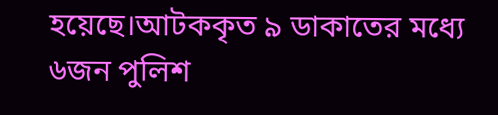হয়েছে।আটককৃত ৯ ডাকাতের মধ্যে ৬জন পুলিশ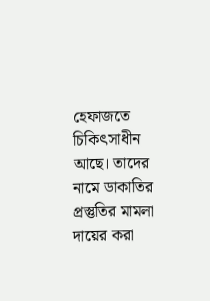হেফাজতে চিকিৎসাধীন আছে। তাদের নামে ডাকাতির প্রস্তুতির মামলা দায়ের করা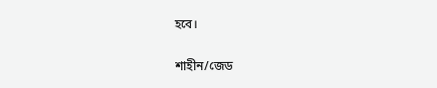হবে।

শাহীন/জেড